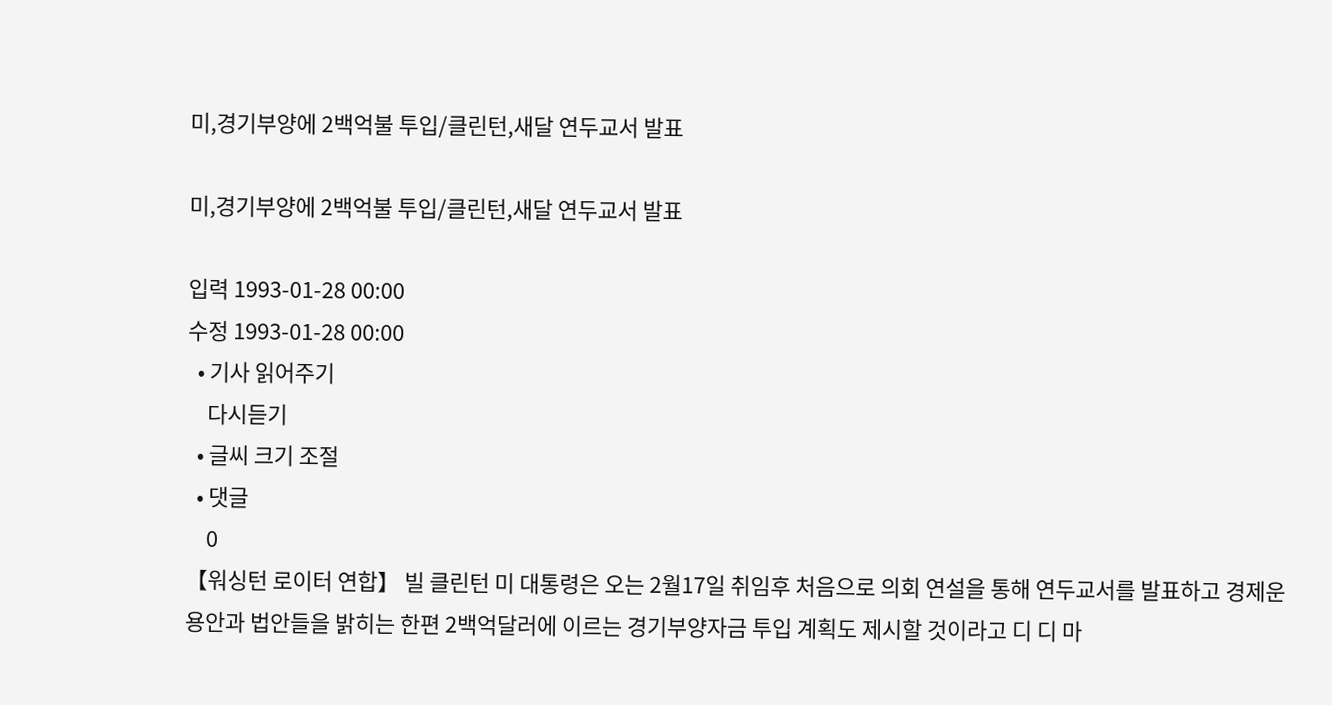미,경기부양에 2백억불 투입/클린턴,새달 연두교서 발표

미,경기부양에 2백억불 투입/클린턴,새달 연두교서 발표

입력 1993-01-28 00:00
수정 1993-01-28 00:00
  • 기사 읽어주기
    다시듣기
  • 글씨 크기 조절
  • 댓글
    0
【워싱턴 로이터 연합】 빌 클린턴 미 대통령은 오는 2월17일 취임후 처음으로 의회 연설을 통해 연두교서를 발표하고 경제운용안과 법안들을 밝히는 한편 2백억달러에 이르는 경기부양자금 투입 계획도 제시할 것이라고 디 디 마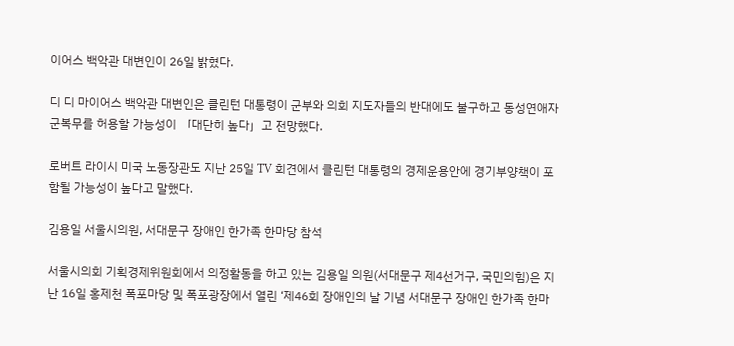이어스 백악관 대변인이 26일 밝혔다.

디 디 마이어스 백악관 대변인은 클린턴 대통령이 군부와 의회 지도자들의 반대에도 불구하고 동성연애자 군복무를 허용할 가능성이 「대단히 높다」고 전망했다.

로버트 라이시 미국 노동장관도 지난 25일 TV 회견에서 클린턴 대통령의 경제운용안에 경기부양책이 포함될 가능성이 높다고 말했다.

김용일 서울시의원, 서대문구 장애인 한가족 한마당 참석

서울시의회 기획경제위원회에서 의정활동을 하고 있는 김용일 의원(서대문구 제4선거구, 국민의힘)은 지난 16일 홍제천 폭포마당 및 폭포광장에서 열린 ‘제46회 장애인의 날 기념 서대문구 장애인 한가족 한마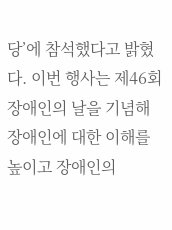당’에 참석했다고 밝혔다. 이번 행사는 제46회 장애인의 날을 기념해 장애인에 대한 이해를 높이고 장애인의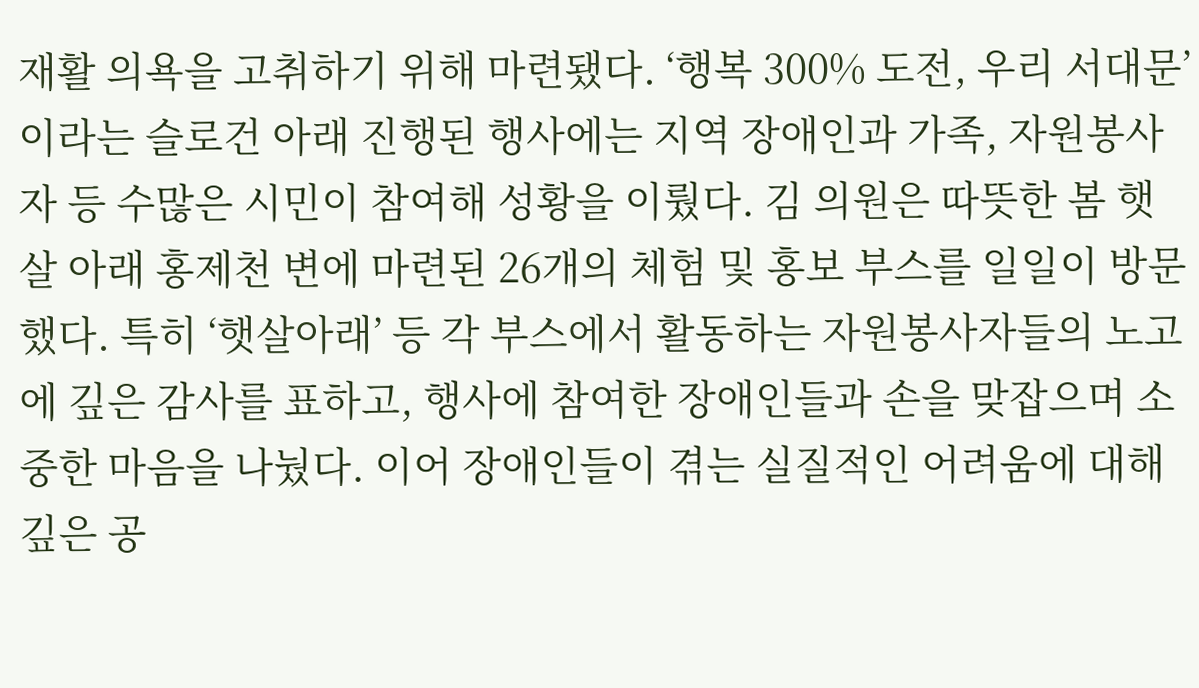재활 의욕을 고취하기 위해 마련됐다. ‘행복 300% 도전, 우리 서대문’이라는 슬로건 아래 진행된 행사에는 지역 장애인과 가족, 자원봉사자 등 수많은 시민이 참여해 성황을 이뤘다. 김 의원은 따뜻한 봄 햇살 아래 홍제천 변에 마련된 26개의 체험 및 홍보 부스를 일일이 방문했다. 특히 ‘햇살아래’ 등 각 부스에서 활동하는 자원봉사자들의 노고에 깊은 감사를 표하고, 행사에 참여한 장애인들과 손을 맞잡으며 소중한 마음을 나눴다. 이어 장애인들이 겪는 실질적인 어려움에 대해 깊은 공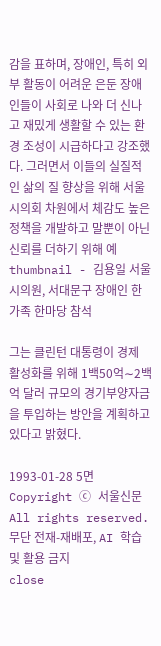감을 표하며, 장애인, 특히 외부 활동이 어려운 은둔 장애인들이 사회로 나와 더 신나고 재밌게 생활할 수 있는 환경 조성이 시급하다고 강조했다. 그러면서 이들의 실질적인 삶의 질 향상을 위해 서울시의회 차원에서 체감도 높은 정책을 개발하고 말뿐이 아닌 신뢰를 더하기 위해 예
thumbnail - 김용일 서울시의원, 서대문구 장애인 한가족 한마당 참석

그는 클린턴 대통령이 경제 활성화를 위해 1백50억∼2백억 달러 규모의 경기부양자금을 투입하는 방안을 계획하고 있다고 밝혔다.

1993-01-28 5면
Copyright ⓒ 서울신문 All rights reserved. 무단 전재-재배포, AI 학습 및 활용 금지
close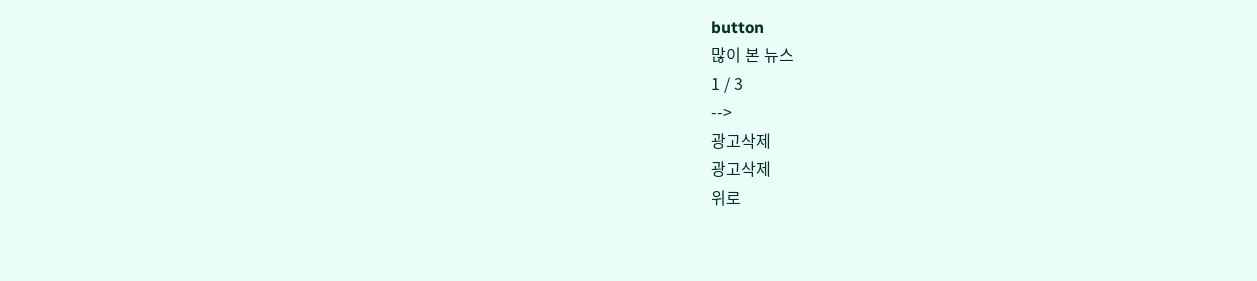button
많이 본 뉴스
1 / 3
-->
광고삭제
광고삭제
위로